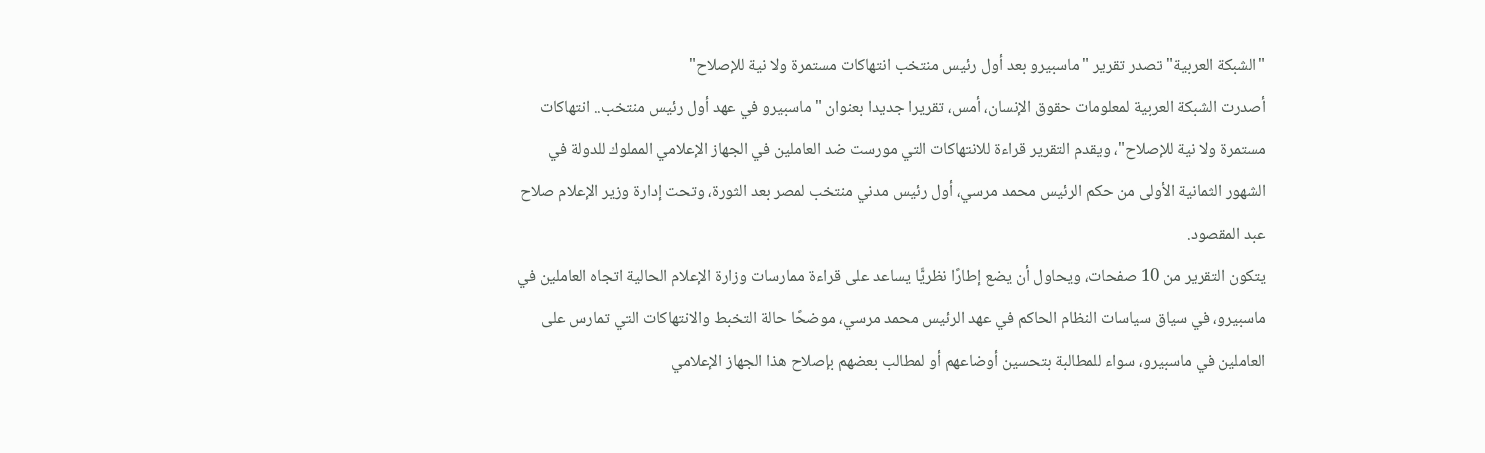"الشبكة العربية" تصدر تقرير "ماسبيرو بعد أول رئيس منتخب انتهاكات مستمرة ولا نية للإصلاح"
أصدرت الشبكة العربية لمعلومات حقوق الإنسان، أمس، تقريرا جديدا بعنوان "ماسبيرو في عهد أول رئيس منتخب.. انتهاكات مستمرة ولا نية للإصلاح"، ويقدم التقرير قراءة للانتهاكات التي مورست ضد العاملين في الجهاز الإعلامي المملوك للدولة في الشهور الثمانية الأولى من حكم الرئيس محمد مرسي، أول رئيس مدني منتخب لمصر بعد الثورة، وتحت إدارة وزير الإعلام صلاح عبد المقصود.
يتكون التقرير من 10 صفحات، ويحاول أن يضع إطارًا نظريًّا يساعد على قراءة ممارسات وزارة الإعلام الحالية اتجاه العاملين في ماسبيرو، في سياق سياسات النظام الحاكم في عهد الرئيس محمد مرسي، موضحًا حالة التخبط والانتهاكات التي تمارس على العاملين في ماسبيرو، سواء للمطالبة بتحسين أوضاعهم أو لمطالب بعضهم بإصلاح هذا الجهاز الإعلامي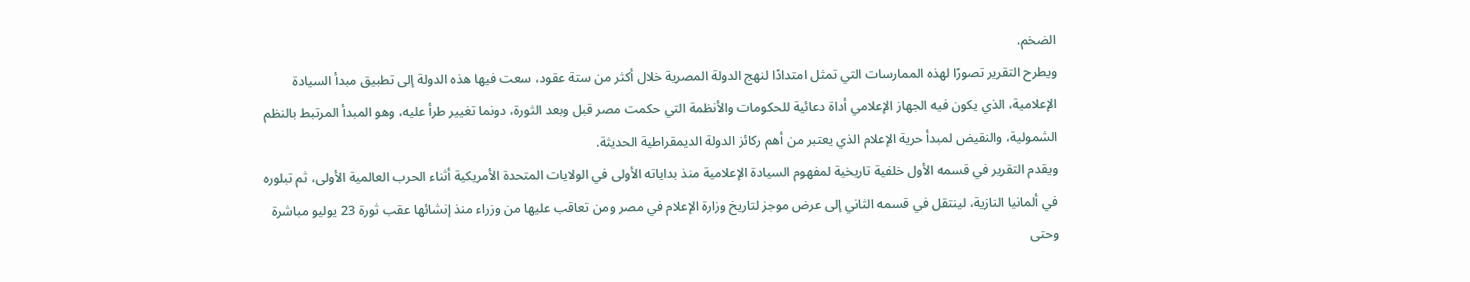الضخم.
ويطرح التقرير تصورًا لهذه الممارسات التي تمثل امتدادًا لنهج الدولة المصرية خلال أكثر من ستة عقود، سعت فيها هذه الدولة إلى تطبيق مبدأ السيادة الإعلامية، الذي يكون فيه الجهاز الإعلامي أداة دعائية للحكومات والأنظمة التي حكمت مصر قبل وبعد الثورة، دونما تغيير طرأ عليه، وهو المبدأ المرتبط بالنظم الشمولية، والنقيض لمبدأ حرية الإعلام الذي يعتبر من أهم ركائز الدولة الديمقراطية الحديثة.
ويقدم التقرير في قسمه الأول خلفية تاريخية لمفهوم السيادة الإعلامية منذ بداياته الأولى في الولايات المتحدة الأمريكية أثناء الحرب العالمية الأولى، ثم تبلوره في ألمانيا النازية، لينتقل في قسمه الثاني إلى عرض موجز لتاريخ وزارة الإعلام في مصر ومن تعاقب عليها من وزراء منذ إنشائها عقب ثورة 23 يوليو مباشرة وحتى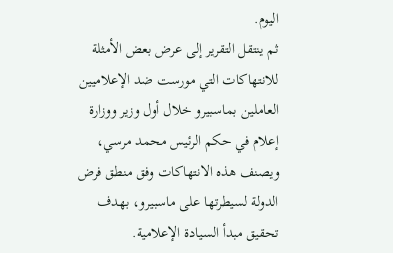اليوم.
ثم ينتقل التقرير إلى عرض بعض الأمثلة للانتهاكات التي مورست ضد الإعلاميين العاملين بماسبيرو خلال أول وزير ووزارة إعلام في حكم الرئيس محمد مرسي، ويصنف هذه الانتهاكات وفق منطق فرض الدولة لسيطرتها على ماسبيرو، بهدف تحقيق مبدأ السيادة الإعلامية.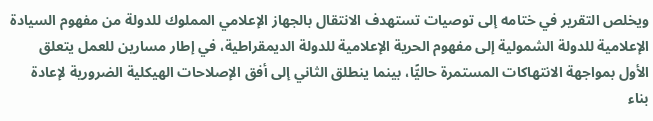ويخلص التقرير في ختامه إلى توصيات تستهدف الانتقال بالجهاز الإعلامي المملوك للدولة من مفهوم السيادة الإعلامية للدولة الشمولية إلى مفهوم الحرية الإعلامية للدولة الديمقراطية، في إطار مسارين للعمل يتعلق الأول بمواجهة الانتهاكات المستمرة حاليًّا، بينما ينطلق الثاني إلى أفق الإصلاحات الهيكلية الضرورية لإعادة بناء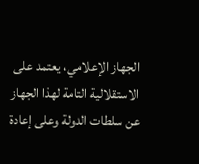الجهاز الإعلامي، يعتمد على الاستقلالية التامة لهذا الجهاز عن سلطات الدولة وعلى إعادة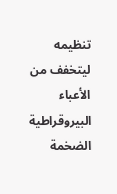تنظيمه ليتخفف من الأعباء البيروقراطية الضخمة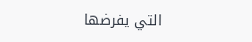التي يفرضها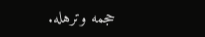حجمه وترهله.